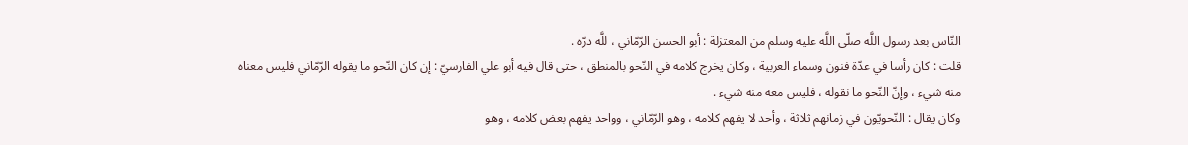النّاس بعد رسول اللَّه صلّى اللَّه عليه وسلم من المعتزلة : أبو الحسن الرّمّاني ، للَّه درّه .
قلت : كان رأسا في عدّة فنون وسماء العربية ، وكان يخرج كلامه في النّحو بالمنطق ، حتى قال فيه أبو علي الفارسيّ : إن كان النّحو ما يقوله الرّمّاني فليس معناه منه شيء ، وإنّ النّحو ما نقوله ، فليس معه منه شيء .
وكان يقال : النّحويّون في زمانهم ثلاثة ، وأحد لا يفهم كلامه ، وهو الرّمّاني ، وواحد يفهم بعض كلامه ، وهو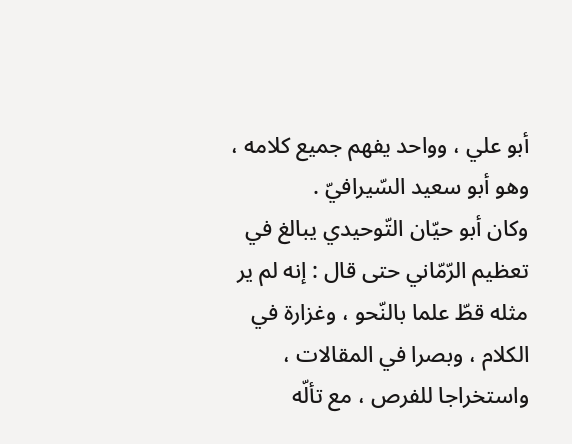أبو علي ، وواحد يفهم جميع كلامه ، وهو أبو سعيد السّيرافيّ .
وكان أبو حيّان التّوحيدي يبالغ في تعظيم الرّمّاني حتى قال : إنه لم ير مثله قطّ علما بالنّحو ، وغزارة في الكلام ، وبصرا في المقالات ، واستخراجا للفرص ، مع تألّه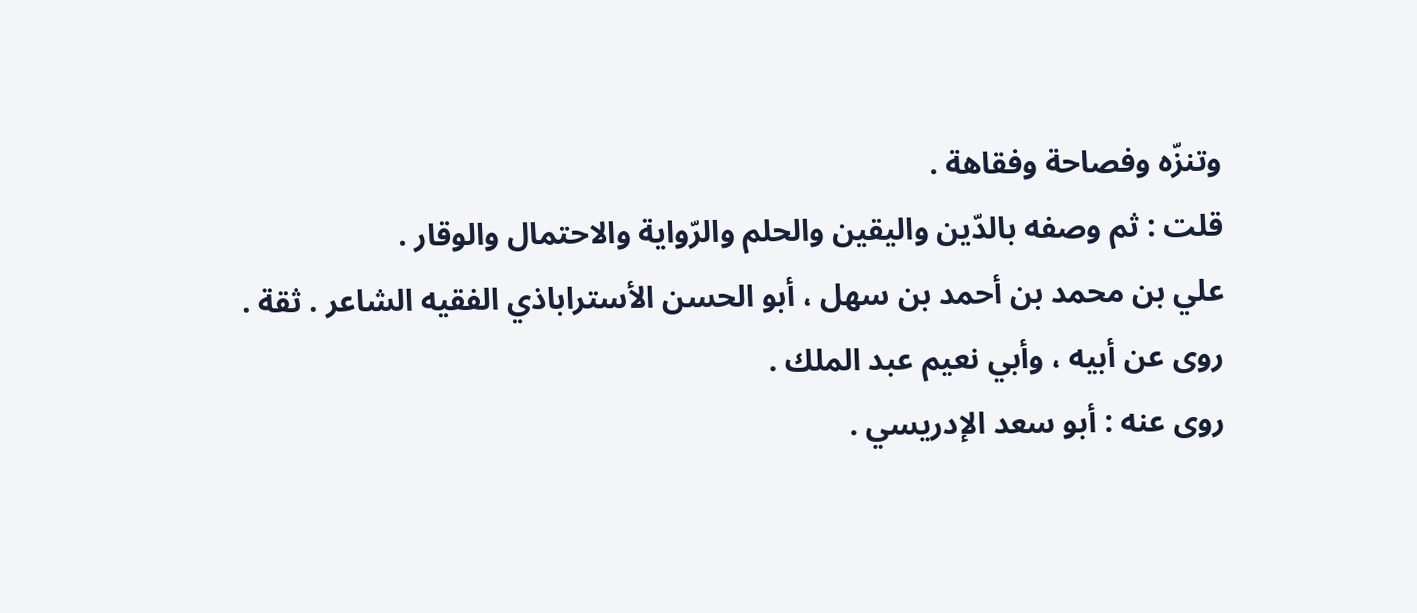وتنزّه وفصاحة وفقاهة .
قلت : ثم وصفه بالدّين واليقين والحلم والرّواية والاحتمال والوقار .
علي بن محمد بن أحمد بن سهل ، أبو الحسن الأستراباذي الفقيه الشاعر . ثقة .
روى عن أبيه ، وأبي نعيم عبد الملك .
روى عنه : أبو سعد الإدريسي .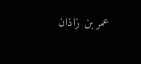عمر بن زاذان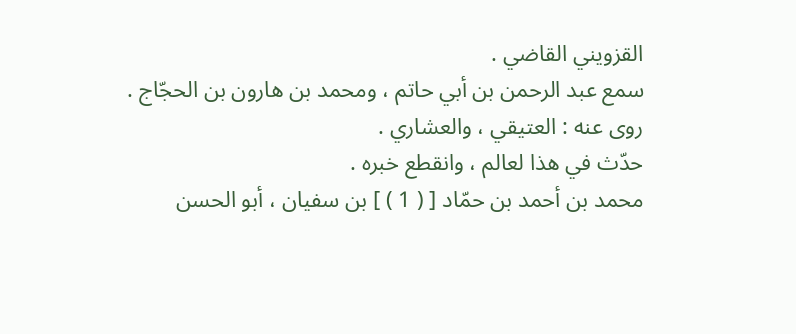القزويني القاضي .
سمع عبد الرحمن بن أبي حاتم ، ومحمد بن هارون بن الحجّاج .
روى عنه : العتيقي ، والعشاري .
حدّث في هذا لعالم ، وانقطع خبره .
محمد بن أحمد بن حمّاد [ ( 1 ) ] بن سفيان ، أبو الحسن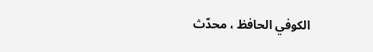الكوفي الحافظ ، محدّث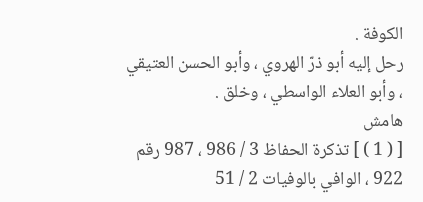الكوفة .
رحل إليه أبو ذرّ الهروي ، وأبو الحسن العتيقي ، وأبو العلاء الواسطي ، وخلق .
هامش
[ ( 1 ) ] تذكرة الحفاظ 3 / 986 ، 987 رقم 922 ، الوافي بالوفيات 2 / 51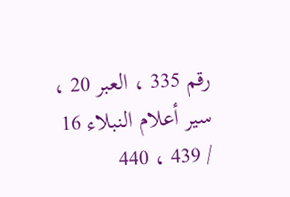رقم 335 ، العبر 20 ، سير أعلام النبلاء 16 / 439 ، 440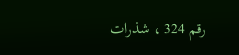رقم 324 ، شذرات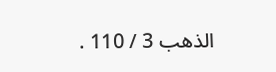الذهب 3 / 110 .